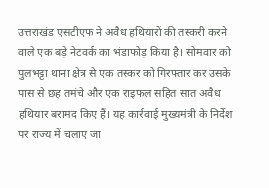उत्तराखंड एसटीएफ ने अवैध हथियारों की तस्करी करने वाले एक बड़े नेटवर्क का भंडाफोड़ किया है। सोमवार को पुलभट्टा थाना क्षेत्र से एक तस्कर को गिरफ्तार कर उसके पास से छह तमंचे और एक राइफल सहित सात अवैध हथियार बरामद किए हैं। यह कार्रवाई मुख्यमंत्री के निर्देश पर राज्य में चलाए जा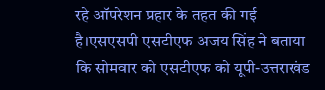रहे ऑपरेशन प्रहार के तहत की गई है।एसएसपी एसटीएफ अजय सिंह ने बताया कि सोमवार को एसटीएफ को यूपी-उत्तराखंड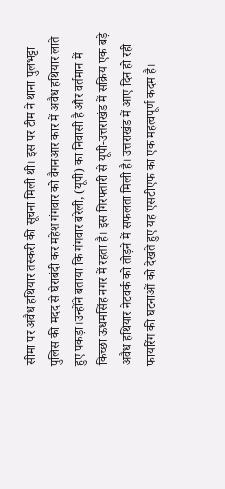सीमा पर अवैध हथियार तस्करी की सूचना मिली थी। इस पर टीम ने थाना पुलभट्टा पुलिस की मदद से घेराबंदी कर महेश गंगवार को वैगनआर कार में अवैध हथियार लाते हुए पकड़ा।उन्होंने बताया कि गंगवार बरेली, (यूपी) का निवासी है और वर्तमान में किच्छा ऊधमसिंह नगर में रहता है। इस गिरफ्तारी से यूपी-उत्तराखंड में सक्रिय एक बड़े अवैध हथियार नेटवर्क को तोड़ने में सफलता मिली है। उत्तराखंड में आए दिन हो रही फायरिंग की घटनाओं को देखते हुए यह एसटीएफ का एक महत्वपूर्ण कदम है।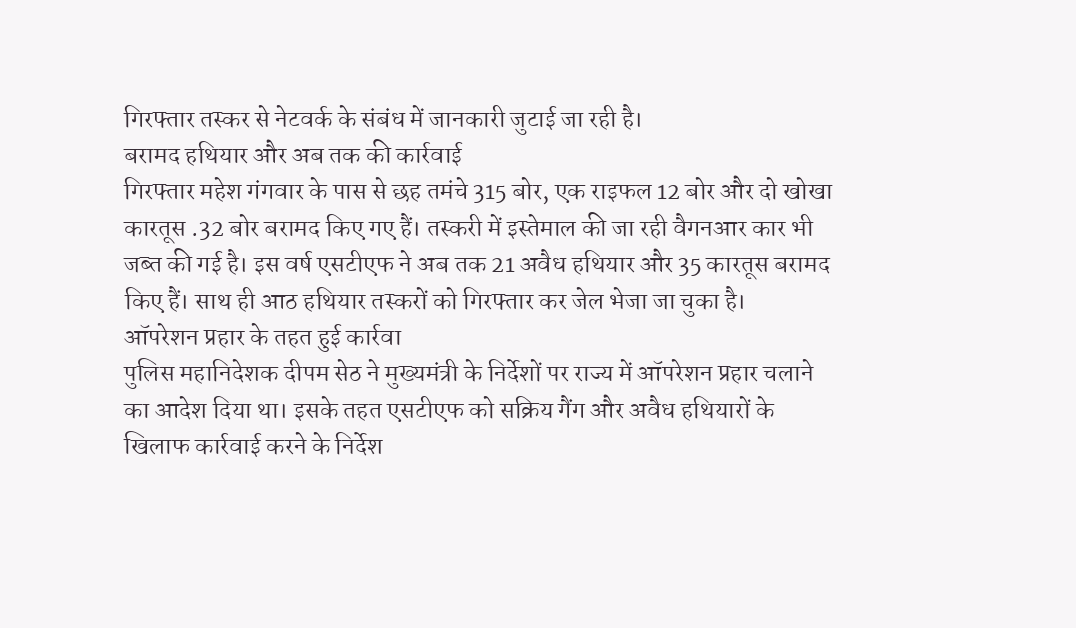गिरफ्तार तस्कर से नेटवर्क के संबंध में जानकारी जुटाई जा रही है।
बरामद हथियार और अब तक की कार्रवाई
गिरफ्तार महेश गंगवार के पास से छह तमंचे 315 बोर, एक राइफल 12 बोर और दो खोखा कारतूस .32 बोर बरामद किए गए हैं। तस्करी में इस्तेमाल की जा रही वैगनआर कार भी जब्त की गई है। इस वर्ष एसटीएफ ने अब तक 21 अवैध हथियार और 35 कारतूस बरामद किए हैं। साथ ही आठ हथियार तस्करों को गिरफ्तार कर जेल भेजा जा चुका है।
ऑपरेशन प्रहार के तहत हुई कार्रवा
पुलिस महानिदेशक दीपम सेठ ने मुख्यमंत्री के निर्देशों पर राज्य में ऑपरेशन प्रहार चलाने का आदेश दिया था। इसके तहत एसटीएफ को सक्रिय गैंग और अवैध हथियारों के खिलाफ कार्रवाई करने के निर्देश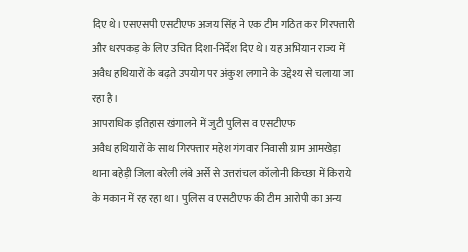दिए थे। एसएसपी एसटीएफ अजय सिंह ने एक टीम गठित कर गिरफ्तारी और धरपकड़ के लिए उचित दिशा-निर्देश दिए थे। यह अभियान राज्य में अवैध हथियारों के बढ़ते उपयोग पर अंकुश लगाने के उद्देश्य से चलाया जा रहा है।
आपराधिक इतिहास खंगालने में जुटी पुलिस व एसटीएफ
अवैध हथियारों के साथ गिरफ्तार महेश गंगवार निवासी ग्राम आमखेड़ा थाना बहेड़ी जिला बरेली लंबे अर्से से उत्तरांचल कॉलोनी किच्छा में किराये के मकान में रह रहा था। पुलिस व एसटीएफ की टीम आरोपी का अन्य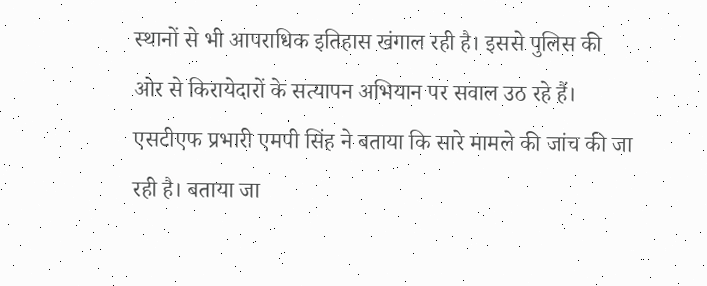स्थानों से भी आपराधिक इतिहास खंगाल रही है। इससे पुलिस की ओर से किरायेदारों के सत्यापन अभियान पर सवाल उठ रहे हैं। एसटीएफ प्रभारी एमपी सिंह ने बताया कि सारे मामले की जांच की जा रही है। बताया जा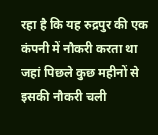रहा है कि यह रुद्रपुर की एक कंपनी में नौकरी करता था जहां पिछले कुछ महीनों से इसकी नौकरी चली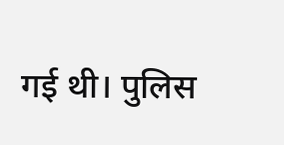गई थी। पुलिस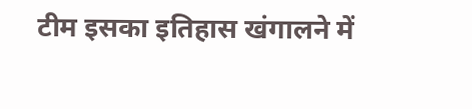टीम इसका इतिहास खंगालने में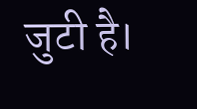जुटी है।